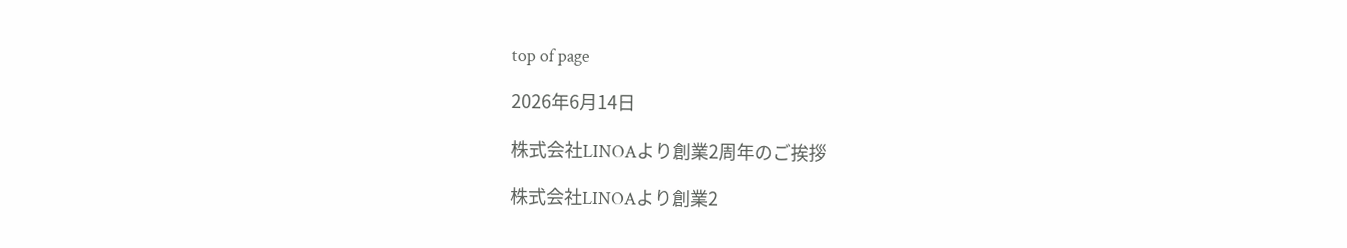top of page

2026年6月14日

株式会社LINOAより創業2周年のご挨拶

株式会社LINOAより創業2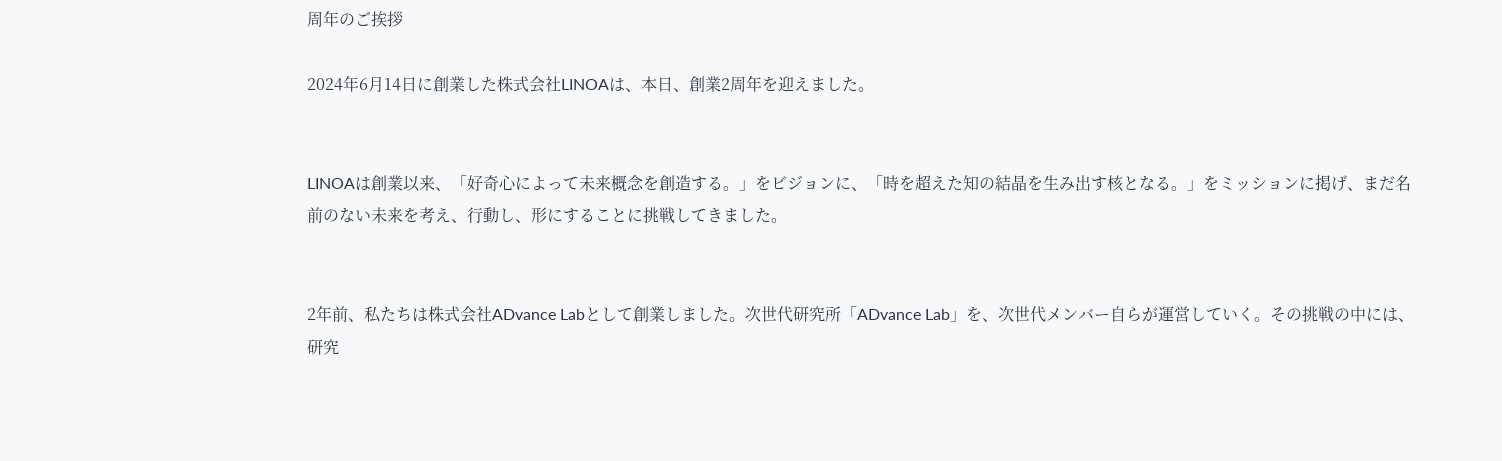周年のご挨拶

2024年6月14日に創業した株式会社LINOAは、本日、創業2周年を迎えました。


LINOAは創業以来、「好奇心によって未来概念を創造する。」をビジョンに、「時を超えた知の結晶を生み出す核となる。」をミッションに掲げ、まだ名前のない未来を考え、行動し、形にすることに挑戦してきました。


2年前、私たちは株式会社ADvance Labとして創業しました。次世代研究所「ADvance Lab」を、次世代メンバー自らが運営していく。その挑戦の中には、研究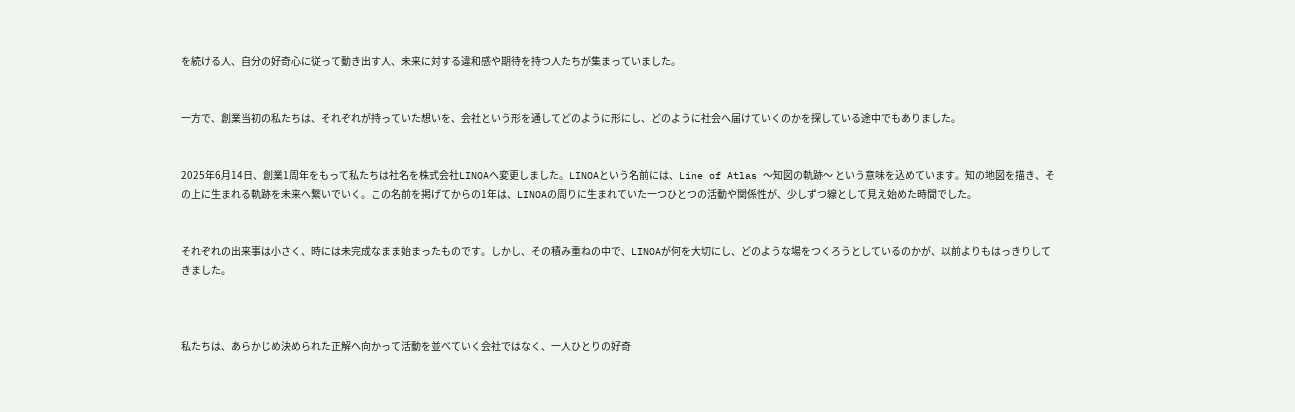を続ける人、自分の好奇心に従って動き出す人、未来に対する違和感や期待を持つ人たちが集まっていました。


一方で、創業当初の私たちは、それぞれが持っていた想いを、会社という形を通してどのように形にし、どのように社会へ届けていくのかを探している途中でもありました。


2025年6月14日、創業1周年をもって私たちは社名を株式会社LINOAへ変更しました。LINOAという名前には、Line of Atlas 〜知図の軌跡〜 という意味を込めています。知の地図を描き、その上に生まれる軌跡を未来へ繋いでいく。この名前を掲げてからの1年は、LINOAの周りに生まれていた一つひとつの活動や関係性が、少しずつ線として見え始めた時間でした。


それぞれの出来事は小さく、時には未完成なまま始まったものです。しかし、その積み重ねの中で、LINOAが何を大切にし、どのような場をつくろうとしているのかが、以前よりもはっきりしてきました。



私たちは、あらかじめ決められた正解へ向かって活動を並べていく会社ではなく、一人ひとりの好奇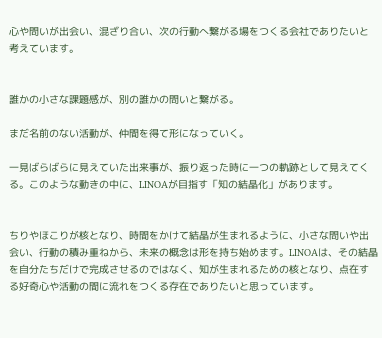心や問いが出会い、混ざり合い、次の行動へ繋がる場をつくる会社でありたいと考えています。


誰かの小さな課題感が、別の誰かの問いと繋がる。

まだ名前のない活動が、仲間を得て形になっていく。

一見ばらばらに見えていた出来事が、振り返った時に一つの軌跡として見えてくる。このような動きの中に、LINOAが目指す「知の結晶化」があります。


ちりやほこりが核となり、時間をかけて結晶が生まれるように、小さな問いや出会い、行動の積み重ねから、未来の概念は形を持ち始めます。LINOAは、その結晶を自分たちだけで完成させるのではなく、知が生まれるための核となり、点在する好奇心や活動の間に流れをつくる存在でありたいと思っています。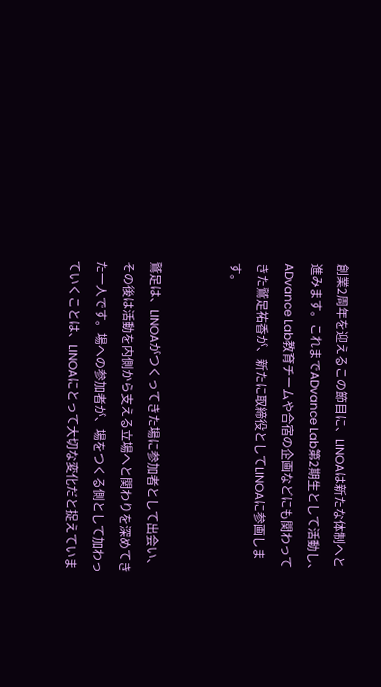創業2周年を迎えるこの節目に、LINOAは新たな体制へと進みます。これまでADvance Lab第2期生として活動し、ADvance Lab教育チームや合宿の企画などにも関わってきた鷲足祐香が、新たに取締役としてLINOAに参画します。


鷲足は、LINOAがつくってきた場に参加者として出会い、その後は活動を内側から支える立場へと関わりを深めてきた一人です。場への参加者が、場をつくる側として加わっていくことは、LINOAにとって大切な変化だと捉えていま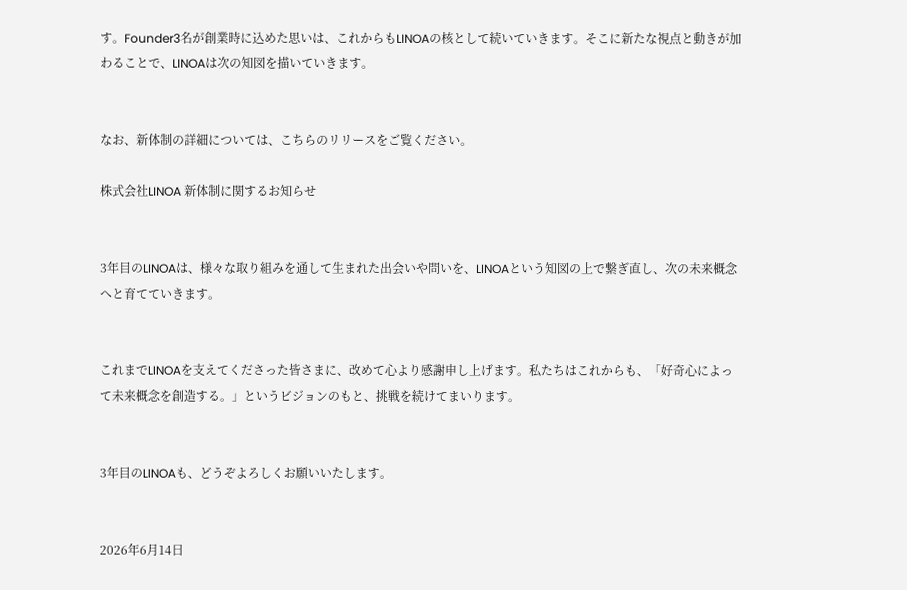す。Founder3名が創業時に込めた思いは、これからもLINOAの核として続いていきます。そこに新たな視点と動きが加わることで、LINOAは次の知図を描いていきます。


なお、新体制の詳細については、こちらのリリースをご覧ください。

株式会社LINOA 新体制に関するお知らせ


3年目のLINOAは、様々な取り組みを通して生まれた出会いや問いを、LINOAという知図の上で繋ぎ直し、次の未来概念へと育てていきます。


これまでLINOAを支えてくださった皆さまに、改めて心より感謝申し上げます。私たちはこれからも、「好奇心によって未来概念を創造する。」というビジョンのもと、挑戦を続けてまいります。


3年目のLINOAも、どうぞよろしくお願いいたします。


2026年6月14日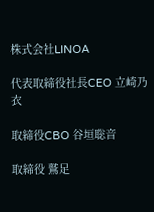株式会社LINOA

代表取締役社長CEO 立崎乃衣

取締役CBO 谷垣聡音

取締役 鷲足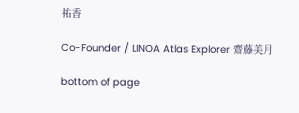祐香

Co-Founder / LINOA Atlas Explorer 齋藤美月

bottom of page